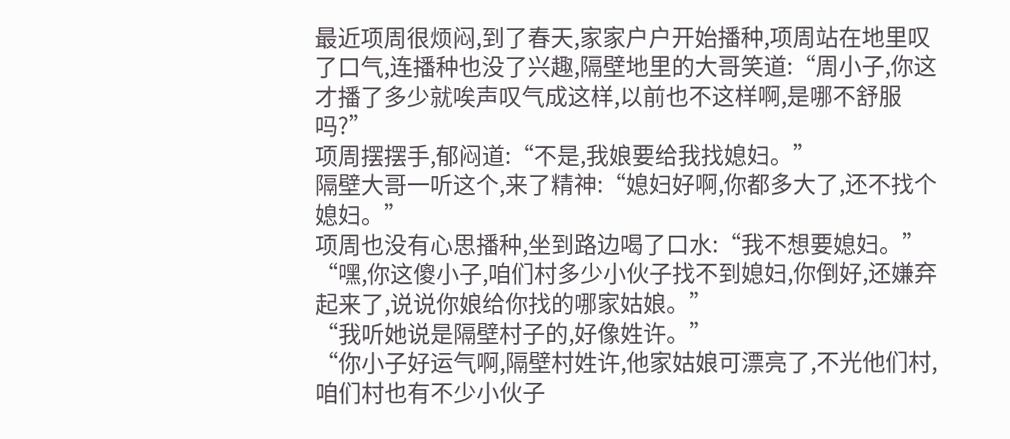最近项周很烦闷,到了春天,家家户户开始播种,项周站在地里叹了口气,连播种也没了兴趣,隔壁地里的大哥笑道:“周小子,你这才播了多少就唉声叹气成这样,以前也不这样啊,是哪不舒服吗?”
项周摆摆手,郁闷道:“不是,我娘要给我找媳妇。”
隔壁大哥一听这个,来了精神:“媳妇好啊,你都多大了,还不找个媳妇。”
项周也没有心思播种,坐到路边喝了口水:“我不想要媳妇。”
“嘿,你这傻小子,咱们村多少小伙子找不到媳妇,你倒好,还嫌弃起来了,说说你娘给你找的哪家姑娘。”
“我听她说是隔壁村子的,好像姓许。”
“你小子好运气啊,隔壁村姓许,他家姑娘可漂亮了,不光他们村,咱们村也有不少小伙子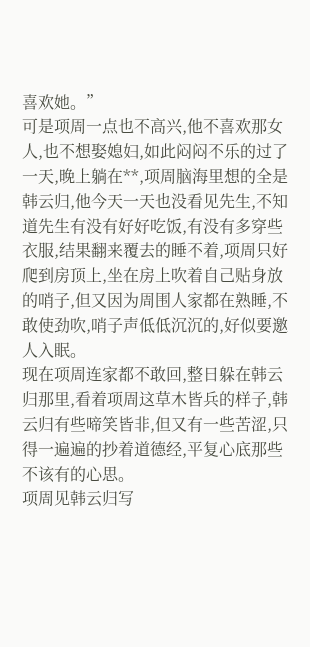喜欢她。”
可是项周一点也不高兴,他不喜欢那女人,也不想娶媳妇,如此闷闷不乐的过了一天,晚上躺在**,项周脑海里想的全是韩云归,他今天一天也没看见先生,不知道先生有没有好好吃饭,有没有多穿些衣服,结果翻来覆去的睡不着,项周只好爬到房顶上,坐在房上吹着自己贴身放的哨子,但又因为周围人家都在熟睡,不敢使劲吹,哨子声低低沉沉的,好似要邀人入眠。
现在项周连家都不敢回,整日躲在韩云归那里,看着项周这草木皆兵的样子,韩云归有些啼笑皆非,但又有一些苦涩,只得一遍遍的抄着道德经,平复心底那些不该有的心思。
项周见韩云归写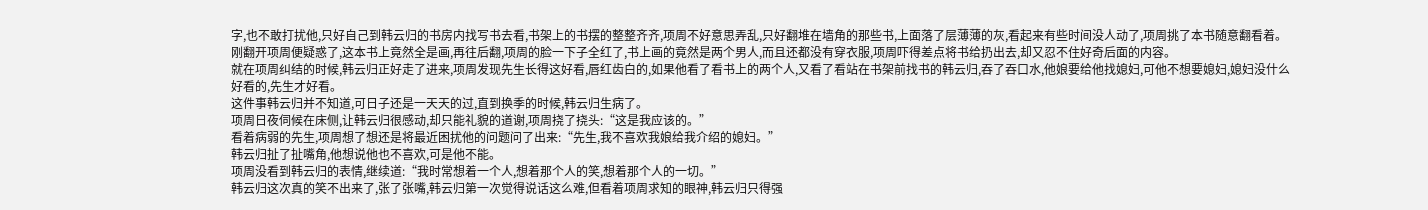字,也不敢打扰他,只好自己到韩云归的书房内找写书去看,书架上的书摆的整整齐齐,项周不好意思弄乱,只好翻堆在墙角的那些书,上面落了层薄薄的灰,看起来有些时间没人动了,项周挑了本书随意翻看着。
刚翻开项周便疑惑了,这本书上竟然全是画,再往后翻,项周的脸一下子全红了,书上画的竟然是两个男人,而且还都没有穿衣服,项周吓得差点将书给扔出去,却又忍不住好奇后面的内容。
就在项周纠结的时候,韩云归正好走了进来,项周发现先生长得这好看,唇红齿白的,如果他看了看书上的两个人,又看了看站在书架前找书的韩云归,吞了吞口水,他娘要给他找媳妇,可他不想要媳妇,媳妇没什么好看的,先生才好看。
这件事韩云归并不知道,可日子还是一天天的过,直到换季的时候,韩云归生病了。
项周日夜伺候在床侧,让韩云归很感动,却只能礼貌的道谢,项周挠了挠头:“这是我应该的。”
看着病弱的先生,项周想了想还是将最近困扰他的问题问了出来:“先生,我不喜欢我娘给我介绍的媳妇。”
韩云归扯了扯嘴角,他想说他也不喜欢,可是他不能。
项周没看到韩云归的表情,继续道:“我时常想着一个人,想着那个人的笑,想着那个人的一切。”
韩云归这次真的笑不出来了,张了张嘴,韩云归第一次觉得说话这么难,但看着项周求知的眼神,韩云归只得强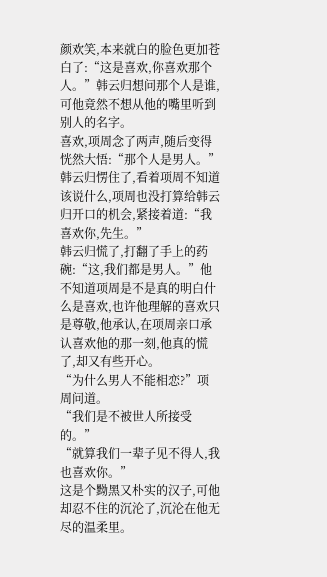颜欢笑,本来就白的脸色更加苍白了:“这是喜欢,你喜欢那个人。”韩云归想问那个人是谁,可他竟然不想从他的嘴里听到别人的名字。
喜欢,项周念了两声,随后变得恍然大悟:“那个人是男人。”
韩云归愣住了,看着项周不知道该说什么,项周也没打算给韩云归开口的机会,紧接着道:“我喜欢你,先生。”
韩云归慌了,打翻了手上的药碗:“这,我们都是男人。”他不知道项周是不是真的明白什么是喜欢,也许他理解的喜欢只是尊敬,他承认,在项周亲口承认喜欢他的那一刻,他真的慌了,却又有些开心。
“为什么男人不能相恋?”项周问道。
“我们是不被世人所接受的。”
“就算我们一辈子见不得人,我也喜欢你。”
这是个黝黑又朴实的汉子,可他却忍不住的沉沦了,沉沦在他无尽的温柔里。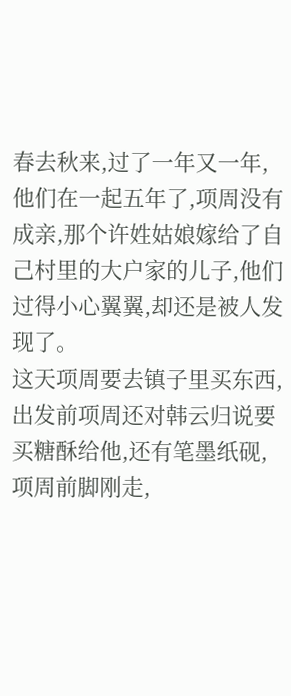春去秋来,过了一年又一年,他们在一起五年了,项周没有成亲,那个许姓姑娘嫁给了自己村里的大户家的儿子,他们过得小心翼翼,却还是被人发现了。
这天项周要去镇子里买东西,出发前项周还对韩云归说要买糖酥给他,还有笔墨纸砚,项周前脚刚走,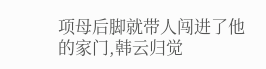项母后脚就带人闯进了他的家门,韩云归觉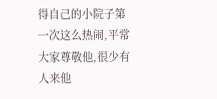得自己的小院子第一次这么热闹,平常大家尊敬他,很少有人来他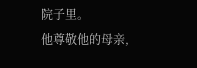院子里。
他尊敬他的母亲,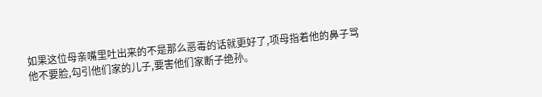如果这位母亲嘴里吐出来的不是那么恶毒的话就更好了,项母指着他的鼻子骂他不要脸,勾引他们家的儿子,要害他们家断子绝孙。